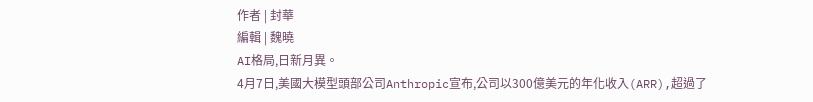作者 | 封華
編輯 | 魏曉
AI格局,日新月異。
4月7日,美國大模型頭部公司Anthropic宣布,公司以300億美元的年化收入(ARR),超過了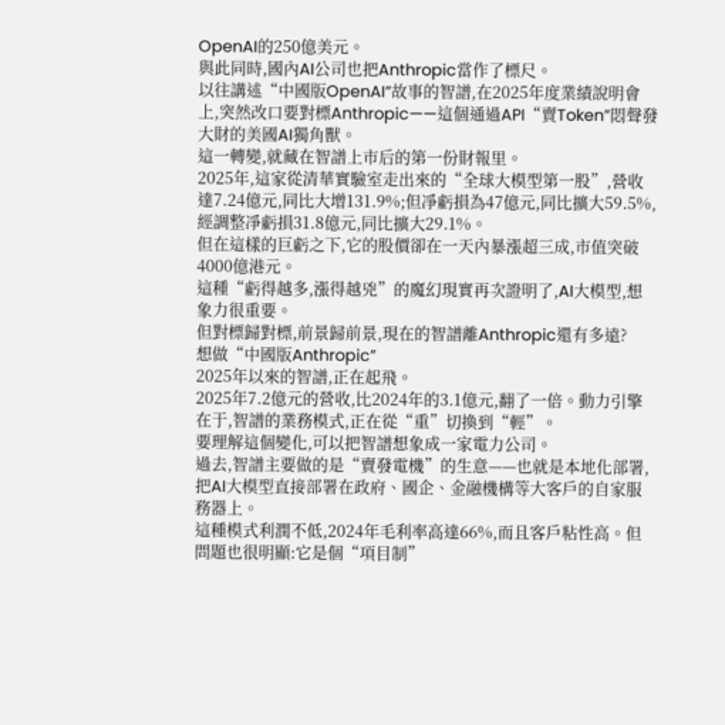OpenAI的250億美元。
與此同時,國內AI公司也把Anthropic當作了標尺。
以往講述“中國版OpenAI”故事的智譜,在2025年度業績說明會上,突然改口要對標Anthropic——這個通過API“賣Token”悶聲發大財的美國AI獨角獸。
這一轉變,就藏在智譜上市后的第一份財報里。
2025年,這家從清華實驗室走出來的“全球大模型第一股”,營收達7.24億元,同比大增131.9%;但凈虧損為47億元,同比擴大59.5%,經調整凈虧損31.8億元,同比擴大29.1%。
但在這樣的巨虧之下,它的股價卻在一天內暴漲超三成,市值突破4000億港元。
這種“虧得越多,漲得越兇”的魔幻現實再次證明了,AI大模型,想象力很重要。
但對標歸對標,前景歸前景,現在的智譜離Anthropic還有多遠?
想做“中國版Anthropic”
2025年以來的智譜,正在起飛。
2025年7.2億元的營收,比2024年的3.1億元,翻了一倍。動力引擎在于,智譜的業務模式,正在從“重”切換到“輕”。
要理解這個變化,可以把智譜想象成一家電力公司。
過去,智譜主要做的是“賣發電機”的生意——也就是本地化部署,把AI大模型直接部署在政府、國企、金融機構等大客戶的自家服務器上。
這種模式利潤不低,2024年毛利率高達66%,而且客戶粘性高。但問題也很明顯:它是個“項目制”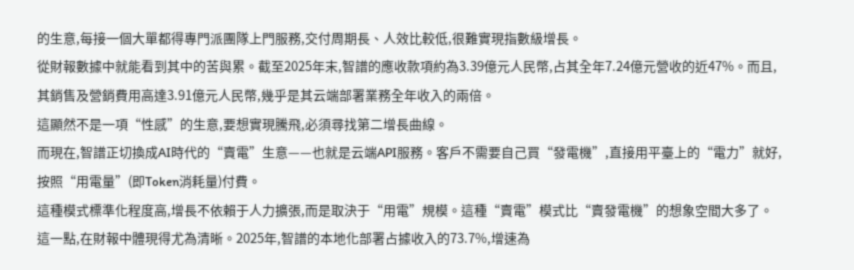的生意,每接一個大單都得專門派團隊上門服務,交付周期長、人效比較低,很難實現指數級增長。
從財報數據中就能看到其中的苦與累。截至2025年末,智譜的應收款項約為3.39億元人民幣,占其全年7.24億元營收的近47%。而且,其銷售及營銷費用高達3.91億元人民幣,幾乎是其云端部署業務全年收入的兩倍。
這顯然不是一項“性感”的生意,要想實現騰飛,必須尋找第二增長曲線。
而現在,智譜正切換成AI時代的“賣電”生意——也就是云端API服務。客戶不需要自己買“發電機”,直接用平臺上的“電力”就好,按照“用電量”(即Token消耗量)付費。
這種模式標準化程度高,增長不依賴于人力擴張,而是取決于“用電”規模。這種“賣電”模式比“賣發電機”的想象空間大多了。
這一點,在財報中體現得尤為清晰。2025年,智譜的本地化部署占據收入的73.7%,增速為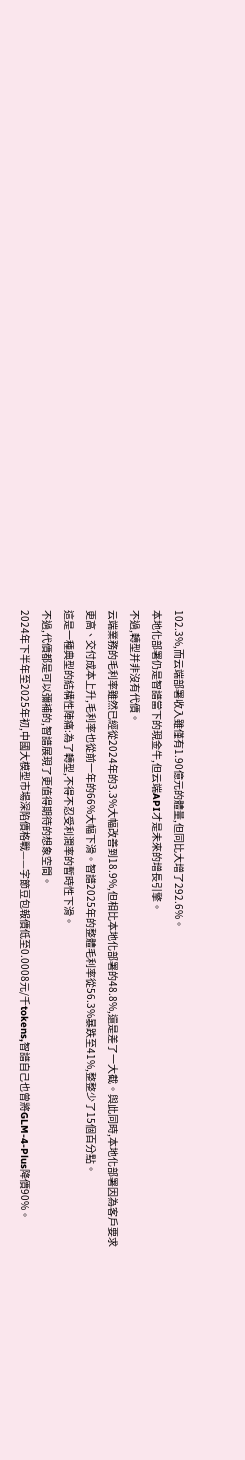102.3%,而云端部署收入雖僅有1.90億元的體量,但同比大增了292.6%。
本地化部署仍是智譜當下的現金牛,但云端API才是未來的增長引擎。
不過,轉型并非沒有代價。
云端業務的毛利率雖然已經從2024年的3.3%大幅改善到18.9%,但相比本地化部署的48.8%,還是差了一大截。與此同時,本地化部署因為客戶要求更高、交付成本上升,毛利率也從前一年的66%大幅下滑。智譜2025年的整體毛利率從56.3%暴跌至41%,整整少了15個百分點。
這是一種典型的結構性陣痛:為了轉型,不得不忍受利潤率的暫時性下滑。
不過,代價都是可以彌補的,智譜展現了更值得期待的想象空間。
2024年下半年至2025年初,中國大模型市場深陷價格戰——字節豆包報價低至0.0008元/千tokens,智譜自己也曾將GLM-4-Plus降價90%。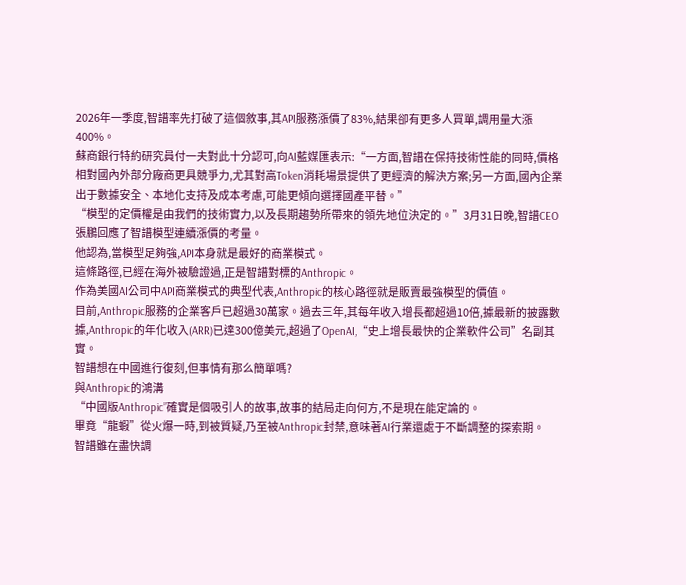2026年一季度,智譜率先打破了這個敘事,其API服務漲價了83%,結果卻有更多人買單,調用量大漲400%。
蘇商銀行特約研究員付一夫對此十分認可,向AI藍媒匯表示:“一方面,智譜在保持技術性能的同時,價格相對國內外部分廠商更具競爭力,尤其對高Token消耗場景提供了更經濟的解決方案;另一方面,國內企業出于數據安全、本地化支持及成本考慮,可能更傾向選擇國產平替。”
“模型的定價權是由我們的技術實力,以及長期趨勢所帶來的領先地位決定的。”3月31日晚,智譜CEO張鵬回應了智譜模型連續漲價的考量。
他認為,當模型足夠強,API本身就是最好的商業模式。
這條路徑,已經在海外被驗證過,正是智譜對標的Anthropic。
作為美國AI公司中API商業模式的典型代表,Anthropic的核心路徑就是販賣最強模型的價值。
目前,Anthropic服務的企業客戶已超過30萬家。過去三年,其每年收入增長都超過10倍,據最新的披露數據,Anthropic的年化收入(ARR)已達300億美元,超過了OpenAI,“史上增長最快的企業軟件公司”名副其實。
智譜想在中國進行復刻,但事情有那么簡單嗎?
與Anthropic的鴻溝
“中國版Anthropic”確實是個吸引人的故事,故事的結局走向何方,不是現在能定論的。
畢竟“龍蝦”從火爆一時,到被質疑,乃至被Anthropic封禁,意味著AI行業還處于不斷調整的探索期。
智譜雖在盡快調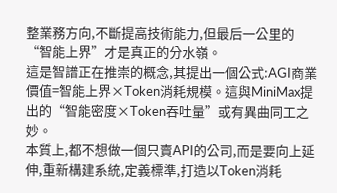整業務方向,不斷提高技術能力,但最后一公里的“智能上界”才是真正的分水嶺。
這是智譜正在推崇的概念,其提出一個公式:AGI商業價值=智能上界×Token消耗規模。這與MiniMax提出的“智能密度×Token吞吐量”或有異曲同工之妙。
本質上,都不想做一個只賣API的公司,而是要向上延伸,重新構建系統,定義標準,打造以Token消耗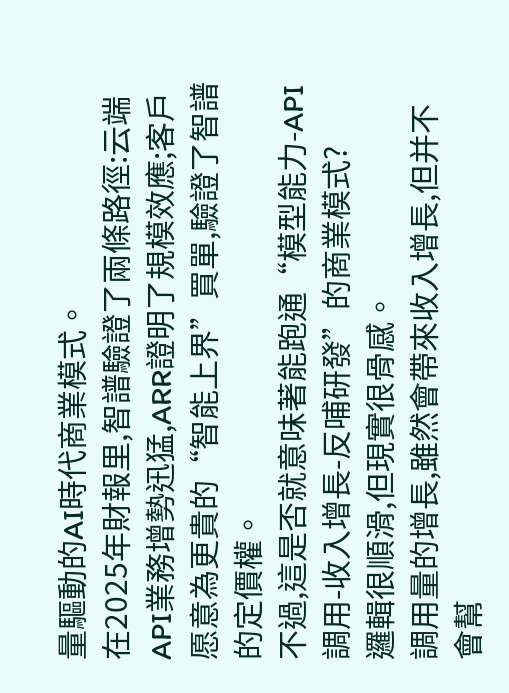量驅動的AI時代商業模式。
在2025年財報里,智譜驗證了兩條路徑:云端API業務增勢迅猛,ARR證明了規模效應;客戶愿意為更貴的“智能上界”買單,驗證了智譜的定價權。
不過,這是否就意味著能跑通“模型能力-API調用-收入增長-反哺研發”的商業模式?
邏輯很順滑,但現實很骨感。
調用量的增長,雖然會帶來收入增長,但并不會幫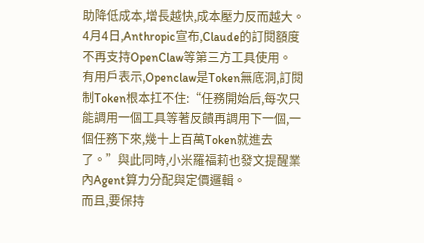助降低成本,增長越快,成本壓力反而越大。
4月4日,Anthropic宣布,Claude的訂閱額度不再支持OpenClaw等第三方工具使用。
有用戶表示,Openclaw是Token無底洞,訂閱制Token根本扛不住:“任務開始后,每次只能調用一個工具等著反饋再調用下一個,一個任務下來,幾十上百萬Token就進去了。”與此同時,小米羅福莉也發文提醒業內Agent算力分配與定價邏輯。
而且,要保持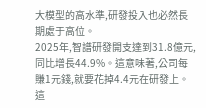大模型的高水準,研發投入也必然長期處于高位。
2025年,智譜研發開支達到31.8億元,同比增長44.9%。這意味著,公司每賺1元錢,就要花掉4.4元在研發上。這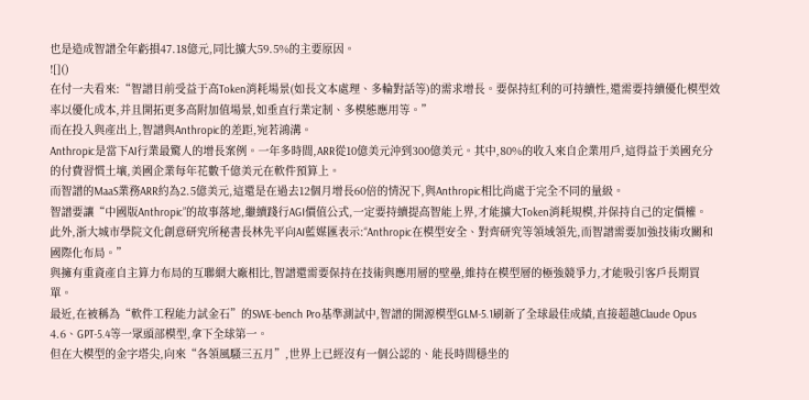也是造成智譜全年虧損47.18億元,同比擴大59.5%的主要原因。
![]()
在付一夫看來:“智譜目前受益于高Token消耗場景(如長文本處理、多輪對話等)的需求增長。要保持紅利的可持續性,還需要持續優化模型效率以優化成本,并且開拓更多高附加值場景,如垂直行業定制、多模態應用等。”
而在投入與產出上,智譜與Anthropic的差距,宛若鴻溝。
Anthropic是當下AI行業最驚人的增長案例。一年多時間,ARR從10億美元沖到300億美元。其中,80%的收入來自企業用戶,這得益于美國充分的付費習慣土壤,美國企業每年花數千億美元在軟件預算上。
而智譜的MaaS業務ARR約為2.5億美元,這還是在過去12個月增長60倍的情況下,與Anthropic相比尚處于完全不同的量級。
智譜要讓“中國版Anthropic”的故事落地,繼續踐行AGI價值公式,一定要持續提高智能上界,才能擴大Token消耗規模,并保持自己的定價權。
此外,浙大城市學院文化創意研究所秘書長林先平向AI藍媒匯表示:“Anthropic在模型安全、對齊研究等領域領先,而智譜需要加強技術攻關和國際化布局。”
與擁有重資產自主算力布局的互聯網大廠相比,智譜還需要保持在技術與應用層的壁壘,維持在模型層的極強競爭力,才能吸引客戶長期買單。
最近,在被稱為“軟件工程能力試金石”的SWE-bench Pro基準測試中,智譜的開源模型GLM-5.1刷新了全球最佳成績,直接超越Claude Opus 4.6、GPT-5.4等一眾頭部模型,拿下全球第一。
但在大模型的金字塔尖,向來“各領風騷三五月”,世界上已經沒有一個公認的、能長時間穩坐的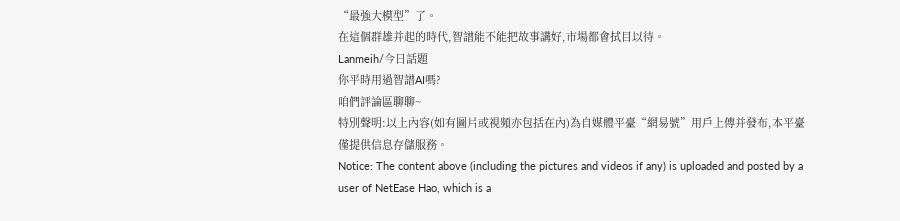“最強大模型”了。
在這個群雄并起的時代,智譜能不能把故事講好,市場都會拭目以待。
Lanmeih/今日話題
你平時用過智譜AI嗎?
咱們評論區聊聊~
特別聲明:以上內容(如有圖片或視頻亦包括在內)為自媒體平臺“網易號”用戶上傳并發布,本平臺僅提供信息存儲服務。
Notice: The content above (including the pictures and videos if any) is uploaded and posted by a user of NetEase Hao, which is a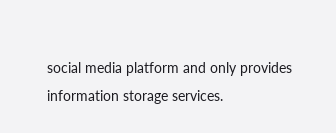social media platform and only provides information storage services.